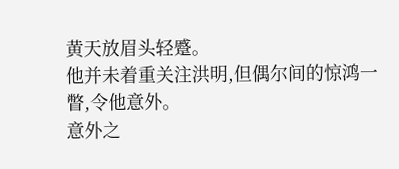黄天放眉头轻蹙。
他并未着重关注洪明,但偶尔间的惊鸿一瞥,令他意外。
意外之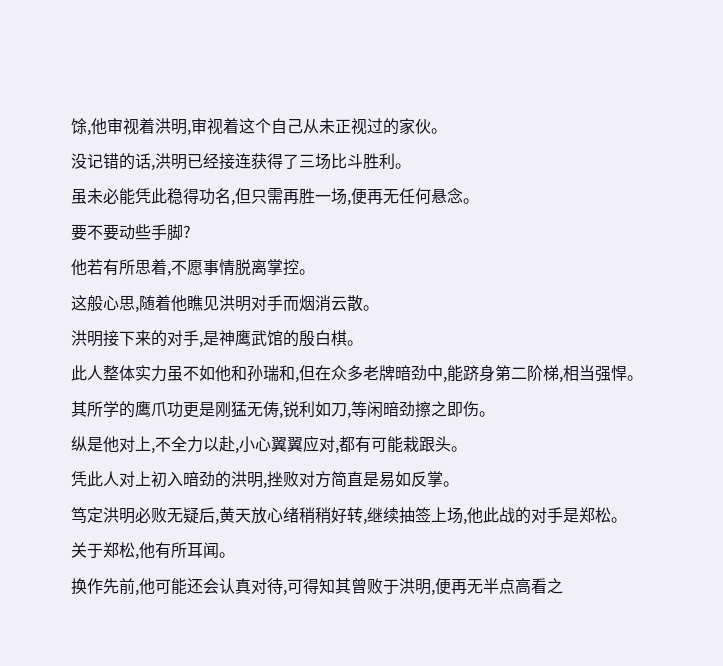馀,他审视着洪明,审视着这个自己从未正视过的家伙。
没记错的话,洪明已经接连获得了三场比斗胜利。
虽未必能凭此稳得功名,但只需再胜一场,便再无任何悬念。
要不要动些手脚?
他若有所思着,不愿事情脱离掌控。
这般心思,随着他瞧见洪明对手而烟消云散。
洪明接下来的对手,是神鹰武馆的殷白棋。
此人整体实力虽不如他和孙瑞和,但在众多老牌暗劲中,能跻身第二阶梯,相当强悍。
其所学的鹰爪功更是刚猛无俦,锐利如刀,等闲暗劲擦之即伤。
纵是他对上,不全力以赴,小心翼翼应对,都有可能栽跟头。
凭此人对上初入暗劲的洪明,挫败对方简直是易如反掌。
笃定洪明必败无疑后,黄天放心绪稍稍好转,继续抽签上场,他此战的对手是郑松。
关于郑松,他有所耳闻。
换作先前,他可能还会认真对待,可得知其曾败于洪明,便再无半点高看之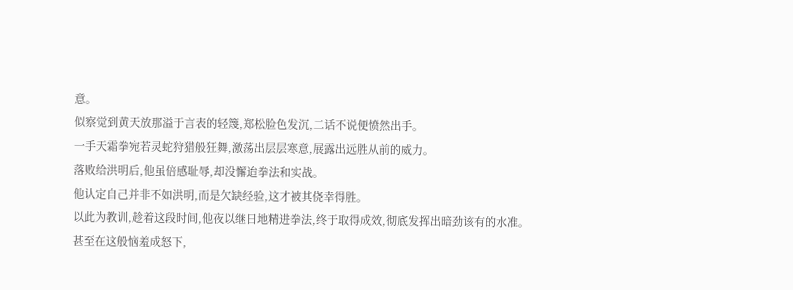意。
似察觉到黄天放那溢于言表的轻篾,郑松脸色发沉,二话不说便愤然出手。
一手天霜拳宛若灵蛇狩猎般狂舞,激荡出层层寒意,展露出远胜从前的威力。
落败给洪明后,他虽倍感耻辱,却没懈迨拳法和实战。
他认定自己并非不如洪明,而是欠缺经验,这才被其侥幸得胜。
以此为教训,趁着这段时间,他夜以继日地精进拳法,终于取得成效,彻底发挥出暗劲该有的水准。
甚至在这般恼羞成怒下,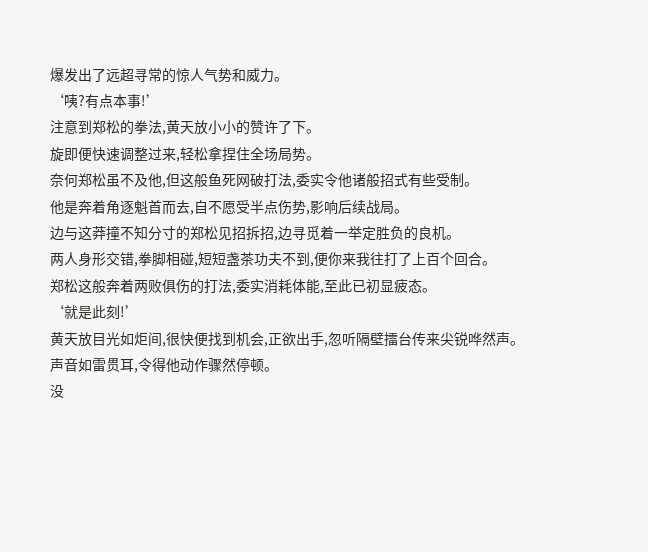爆发出了远超寻常的惊人气势和威力。
‘咦?有点本事!’
注意到郑松的拳法,黄天放小小的赞许了下。
旋即便快速调整过来,轻松拿捏住全场局势。
奈何郑松虽不及他,但这般鱼死网破打法,委实令他诸般招式有些受制。
他是奔着角逐魁首而去,自不愿受半点伤势,影响后续战局。
边与这莽撞不知分寸的郑松见招拆招,边寻觅着一举定胜负的良机。
两人身形交错,拳脚相碰,短短盏茶功夫不到,便你来我往打了上百个回合。
郑松这般奔着两败俱伤的打法,委实消耗体能,至此已初显疲态。
‘就是此刻!’
黄天放目光如炬间,很快便找到机会,正欲出手,忽听隔壁擂台传来尖锐哗然声。
声音如雷贯耳,令得他动作骤然停顿。
没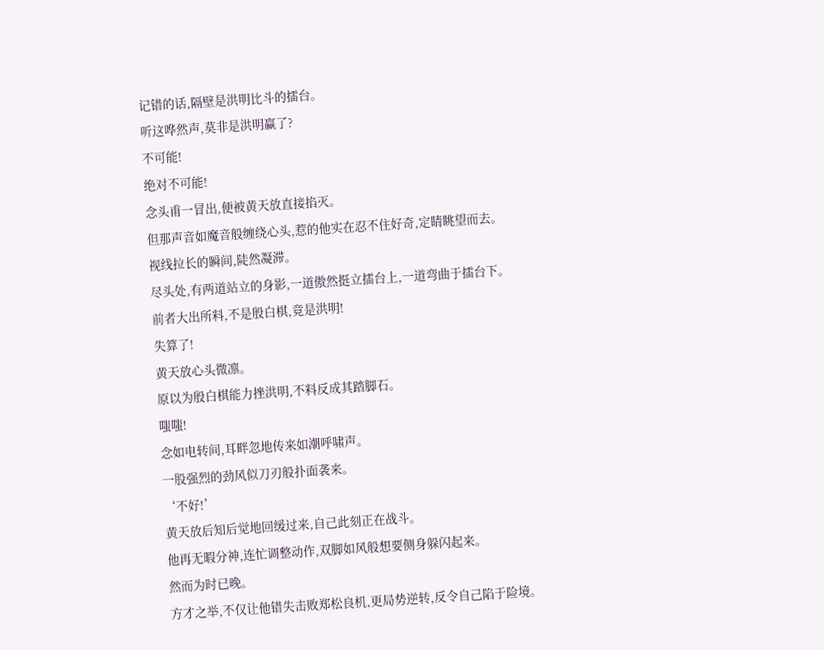记错的话,隔壁是洪明比斗的擂台。
听这哗然声,莫非是洪明赢了?
不可能!
绝对不可能!
念头甫一冒出,便被黄天放直接掐灭。
但那声音如魔音般缠绕心头,惹的他实在忍不住好奇,定睛眺望而去。
视线拉长的瞬间,陡然凝滞。
尽头处,有两道站立的身影,一道傲然挺立擂台上,一道弯曲于擂台下。
前者大出所料,不是殷白棋,竟是洪明!
失算了!
黄天放心头微凛。
原以为殷白棋能力挫洪明,不料反成其踏脚石。
嗤嗤!
念如电转间,耳畔忽地传来如潮呼啸声。
一股强烈的劲风似刀刃般扑面袭来。
‘不好!’
黄天放后知后觉地回缓过来,自己此刻正在战斗。
他再无暇分神,连忙调整动作,双脚如风般想要侧身躲闪起来。
然而为时已晚。
方才之举,不仅让他错失击败郑松良机,更局势逆转,反令自己陷于险境。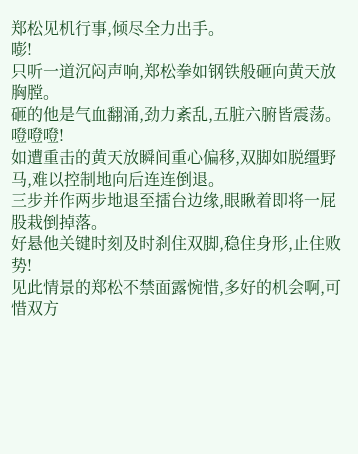郑松见机行事,倾尽全力出手。
嘭!
只听一道沉闷声响,郑松拳如钢铁般砸向黄天放胸膛。
砸的他是气血翻涌,劲力紊乱,五脏六腑皆震荡。
噔噔噔!
如遭重击的黄天放瞬间重心偏移,双脚如脱缰野马,难以控制地向后连连倒退。
三步并作两步地退至擂台边缘,眼瞅着即将一屁股栽倒掉落。
好悬他关键时刻及时刹住双脚,稳住身形,止住败势!
见此情景的郑松不禁面露惋惜,多好的机会啊,可惜双方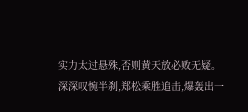实力太过悬殊,否则黄天放必败无疑。
深深叹惋半刹,郑松乘胜追击,爆轰出一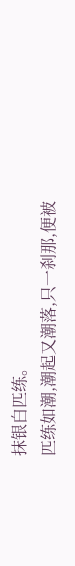抹银白匹练。
匹练如潮,潮起又潮落,只一刹那,便被